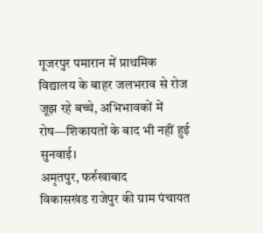गूजरपुर पमारान में प्राथमिक विद्यालय के बाहर जलभराव से रोज जूझ रहे बच्चे, अभिभावकों में रोष—शिकायतों के बाद भी नहीं हुई सुनवाई।
अमृतपुर, फर्रुखाबाद
विकासखंड राजेपुर की ग्राम पंचायत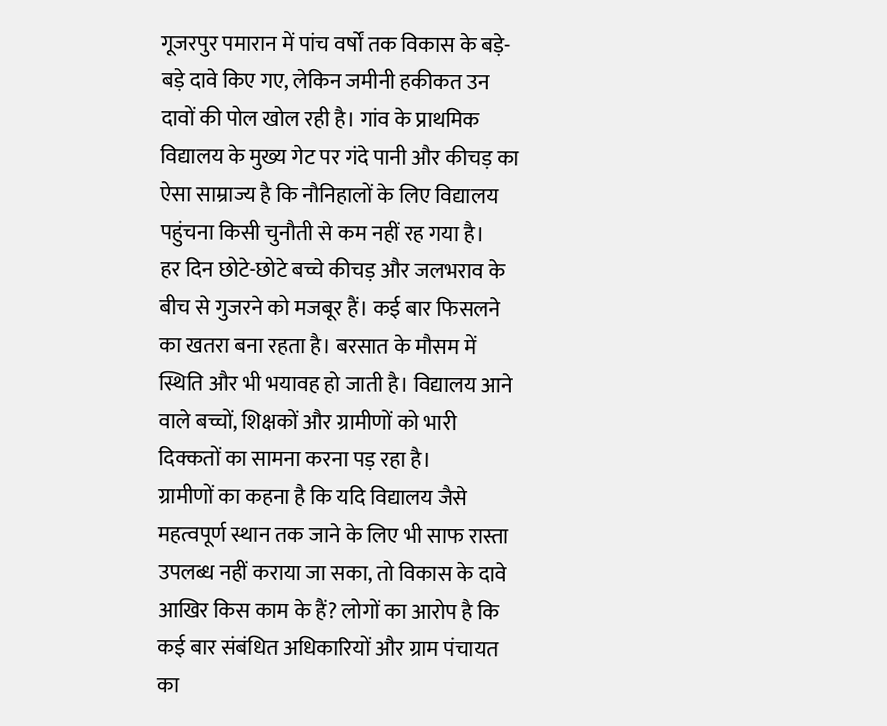गूजरपुर पमारान में पांच वर्षों तक विकास के बड़े-बड़े दावे किए गए, लेकिन जमीनी हकीकत उन दावों की पोल खोल रही है। गांव के प्राथमिक विद्यालय के मुख्य गेट पर गंदे पानी और कीचड़ का ऐसा साम्राज्य है कि नौनिहालों के लिए विद्यालय पहुंचना किसी चुनौती से कम नहीं रह गया है।
हर दिन छोटे-छोटे बच्चे कीचड़ और जलभराव के बीच से गुजरने को मजबूर हैं। कई बार फिसलने का खतरा बना रहता है। बरसात के मौसम में स्थिति और भी भयावह हो जाती है। विद्यालय आने वाले बच्चों, शिक्षकों और ग्रामीणों को भारी दिक्कतों का सामना करना पड़ रहा है।
ग्रामीणों का कहना है कि यदि विद्यालय जैसे महत्वपूर्ण स्थान तक जाने के लिए भी साफ रास्ता उपलब्ध नहीं कराया जा सका, तो विकास के दावे आखिर किस काम के हैं? लोगों का आरोप है कि कई बार संबंधित अधिकारियों और ग्राम पंचायत का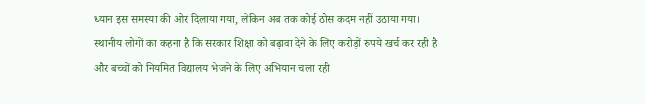ध्यान इस समस्या की ओर दिलाया गया, लेकिन अब तक कोई ठोस कदम नहीं उठाया गया।
स्थानीय लोगों का कहना है कि सरकार शिक्षा को बढ़ावा देने के लिए करोड़ों रुपये खर्च कर रही है और बच्चों को नियमित विद्यालय भेजने के लिए अभियान चला रही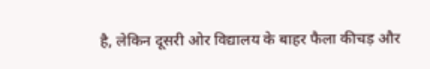है, लेकिन दूसरी ओर विद्यालय के बाहर फैला कीचड़ और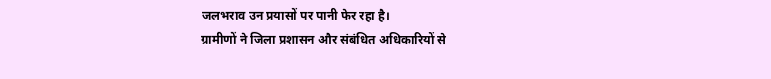जलभराव उन प्रयासों पर पानी फेर रहा है।
ग्रामीणों ने जिला प्रशासन और संबंधित अधिकारियों से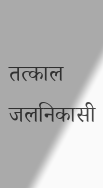तत्काल जलनिकासी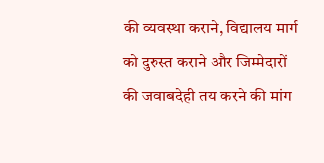की व्यवस्था कराने, विद्यालय मार्ग को दुरुस्त कराने और जिम्मेदारों की जवाबदेही तय करने की मांग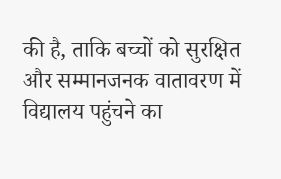की है, ताकि बच्चों को सुरक्षित और सम्मानजनक वातावरण में विद्यालय पहुंचने का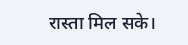रास्ता मिल सके।